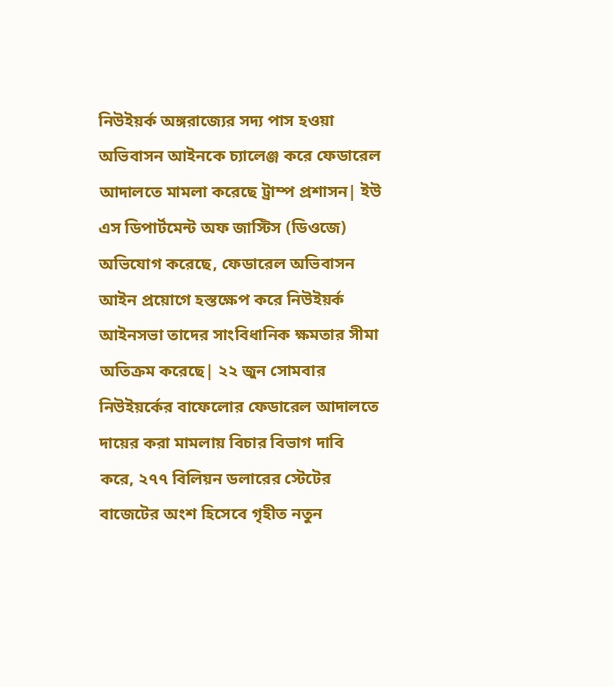নিউইয়র্ক অঙ্গরাজ্যের সদ্য পাস হওয়া অভিবাসন আইনকে চ্যালেঞ্জ করে ফেডারেল আদালতে মামলা করেছে ট্রাম্প প্রশাসন| ইউ এস ডিপার্টমেন্ট অফ জাস্টিস (ডিওজে) অভিযোগ করেছে, ফেডারেল অভিবাসন আইন প্রয়োগে হস্তক্ষেপ করে নিউইয়র্ক আইনসভা তাদের সাংবিধানিক ক্ষমতার সীমা অতিক্রম করেছে| ২২ জুন সোমবার নিউইয়র্কের বাফেলোর ফেডারেল আদালতে দায়ের করা মামলায় বিচার বিভাগ দাবি করে, ২৭৭ বিলিয়ন ডলারের স্টেটের বাজেটের অংশ হিসেবে গৃহীত নতুন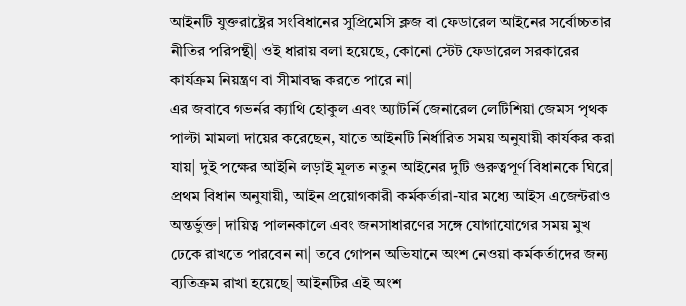আইনটি যুক্তরাষ্ট্রের সংবিধানের সুপ্রিমেসি ক্লজ বা ফেডারেল আইনের সর্বোচ্চতার নীতির পরিপন্থী| ওই ধারায় বলা হয়েছে, কোনো স্টেট ফেডারেল সরকারের কার্যক্রম নিয়ন্ত্রণ বা সীমাবদ্ধ করতে পারে না|
এর জবাবে গভর্নর ক্যাথি হোকুল এবং অ্যাটর্নি জেনারেল লেটিশিয়া জেমস পৃথক পাল্টা মামলা দায়ের করেছেন, যাতে আইনটি নির্ধারিত সময় অনুযায়ী কার্যকর করা যায়| দুই পক্ষের আইনি লড়াই মূলত নতুন আইনের দুটি গুরুত্বপূর্ণ বিধানকে ঘিরে| প্রথম বিধান অনুযায়ী, আইন প্রয়োগকারী কর্মকর্তারা-যার মধ্যে আইস এজেন্টরাও অন্তর্ভুক্ত| দায়িত্ব পালনকালে এবং জনসাধারণের সঙ্গে যোগাযোগের সময় মুখ ঢেকে রাখতে পারবেন না| তবে গোপন অভিযানে অংশ নেওয়া কর্মকর্তাদের জন্য ব্যতিক্রম রাখা হয়েছে| আইনটির এই অংশ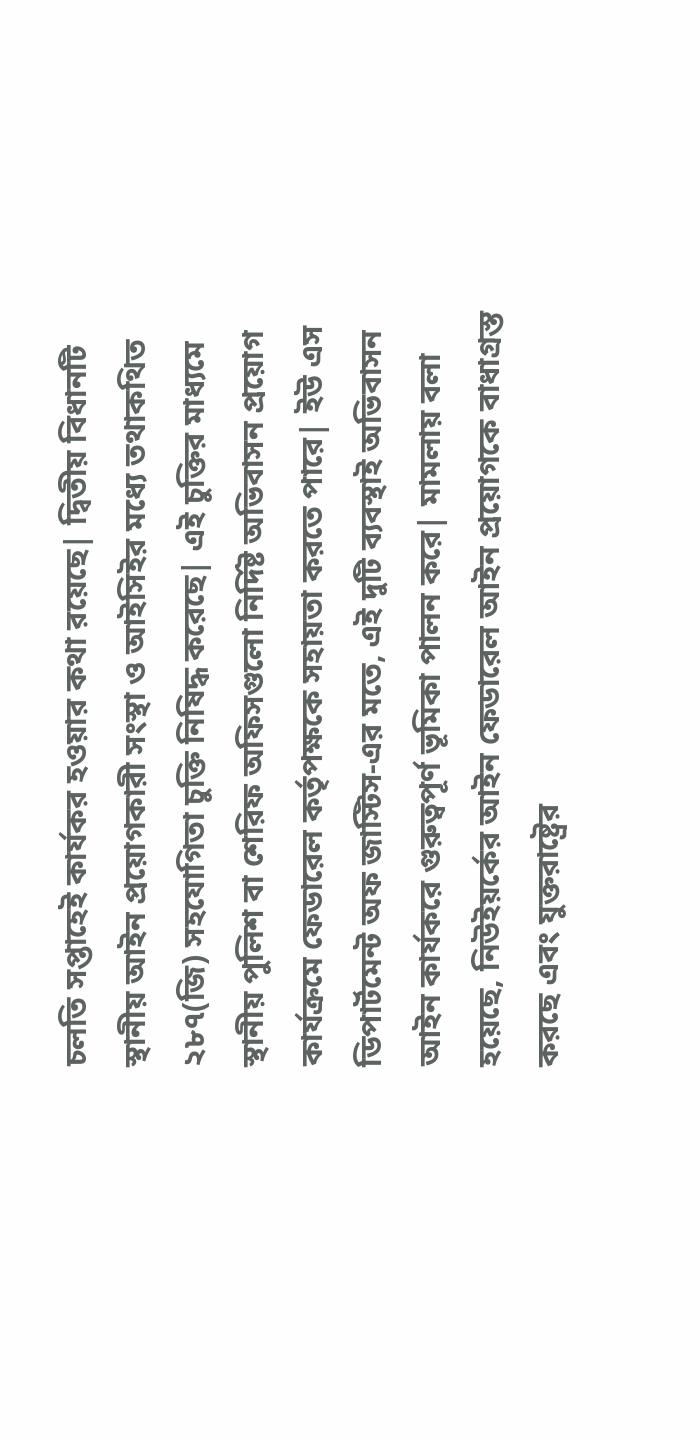চলতি সপ্তাহেই কার্যকর হওয়ার কথা রয়েছে| দ্বিতীয় বিধানটি স্থানীয় আইন প্রয়োগকারী সংস্থা ও আইসিইর মধ্যে তথাকথিত ২৮৭(জি) সহযোগিতা চুক্তি নিষিদ্ধ করেছে| এই চুক্তির মাধ্যমে স্থানীয় পুলিশ বা শেরিফ অফিসগুলো নির্দিষ্ট অভিবাসন প্রয়োগ কার্যক্রমে ফেডারেল কর্তৃপক্ষকে সহায়তা করতে পারে| ইউ এস ডিপার্টমেন্ট অফ জাস্টিস-এর মতে, এই দুটি ব্যবস্থাই অভিবাসন আইন কার্যকরে গুরুত্বপূর্ণ ভূমিকা পালন করে| মামলায় বলা হয়েছে, নিউইয়র্কের আইন ফেডারেল আইন প্রয়োগকে বাধাগ্রস্ত করছে এবং যুক্তরাষ্ট্রের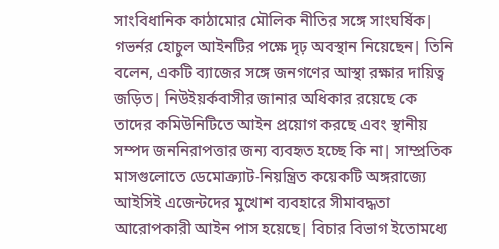সাংবিধানিক কাঠামোর মৌলিক নীতির সঙ্গে সাংঘর্ষিক|
গভর্নর হোচুল আইনটির পক্ষে দৃঢ় অবস্থান নিয়েছেন| তিনি বলেন, একটি ব্যাজের সঙ্গে জনগণের আস্থা রক্ষার দায়িত্ব জড়িত| নিউইয়র্কবাসীর জানার অধিকার রয়েছে কে তাদের কমিউনিটিতে আইন প্রয়োগ করছে এবং স্থানীয় সম্পদ জননিরাপত্তার জন্য ব্যবহৃত হচ্ছে কি না| সাম্প্রতিক মাসগুলোতে ডেমোক্র্যাট-নিয়ন্ত্রিত কয়েকটি অঙ্গরাজ্যে আইসিই এজেন্টদের মুখোশ ব্যবহারে সীমাবদ্ধতা আরোপকারী আইন পাস হয়েছে| বিচার বিভাগ ইতোমধ্যে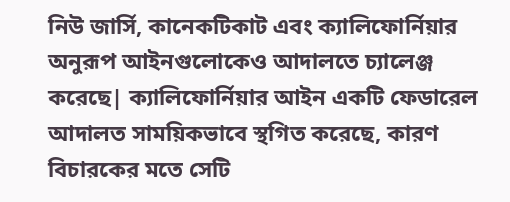নিউ জার্সি, কানেকটিকাট এবং ক্যালিফোর্নিয়ার অনুরূপ আইনগুলোকেও আদালতে চ্যালেঞ্জ করেছে| ক্যালিফোর্নিয়ার আইন একটি ফেডারেল আদালত সাময়িকভাবে স্থগিত করেছে, কারণ বিচারকের মতে সেটি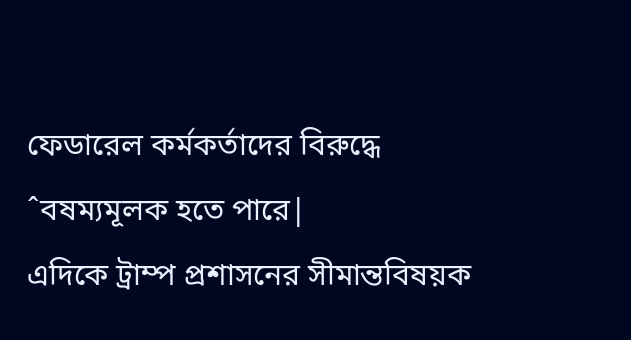ফেডারেল কর্মকর্তাদের বিরুদ্ধে ˆবষম্যমূলক হতে পারে|
এদিকে ট্রাম্প প্রশাসনের সীমান্তবিষয়ক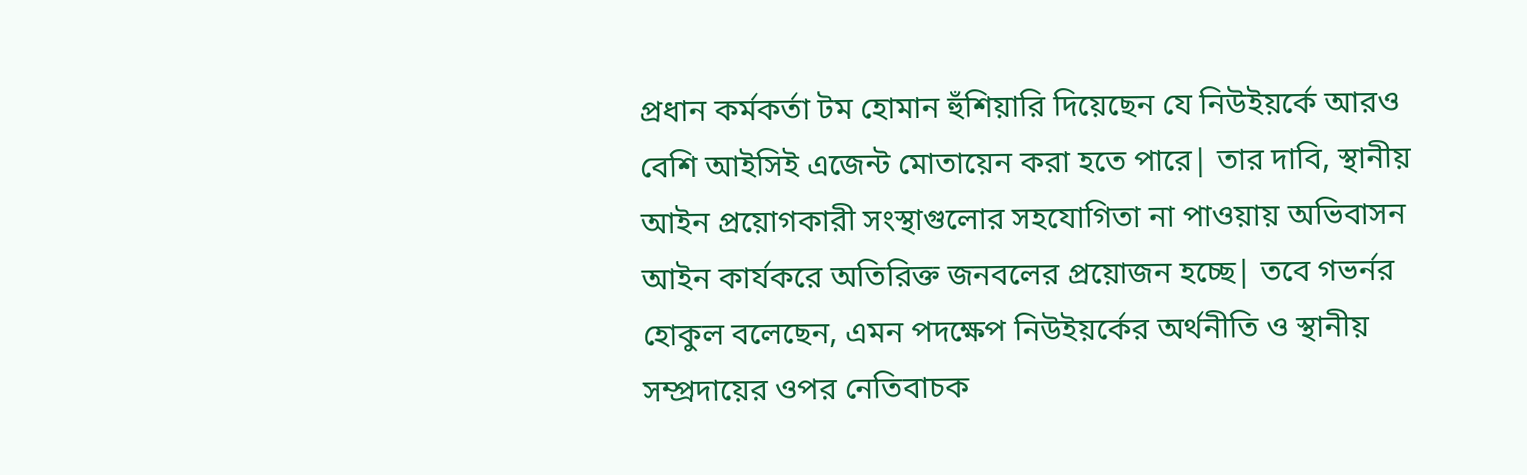প্রধান কর্মকর্তা টম হোমান হুঁশিয়ারি দিয়েছেন যে নিউইয়র্কে আরও বেশি আইসিই এজেন্ট মোতায়েন করা হতে পারে| তার দাবি, স্থানীয় আইন প্রয়োগকারী সংস্থাগুলোর সহযোগিতা না পাওয়ায় অভিবাসন আইন কার্যকরে অতিরিক্ত জনবলের প্রয়োজন হচ্ছে| তবে গভর্নর হোকুল বলেছেন, এমন পদক্ষেপ নিউইয়র্কের অর্থনীতি ও স্থানীয় সম্প্রদায়ের ওপর নেতিবাচক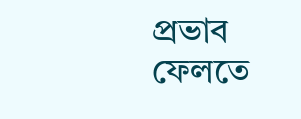প্রভাব ফেলতে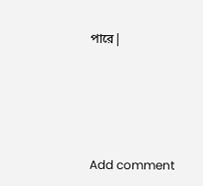পারে|





Add comment